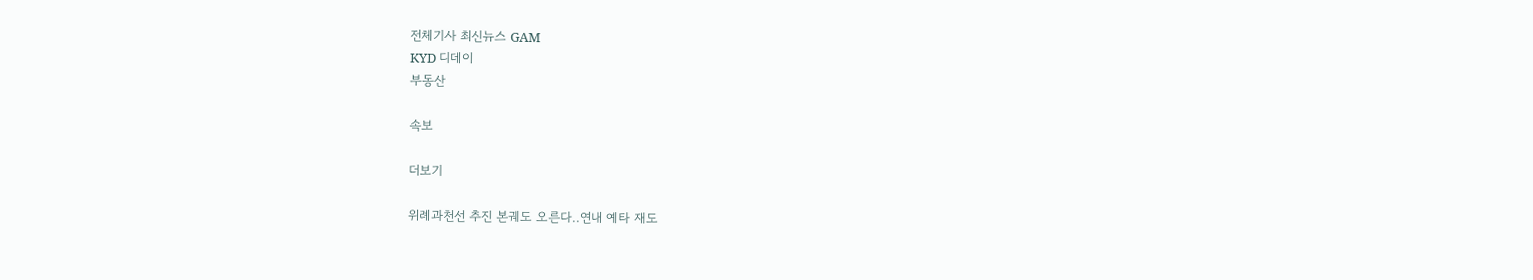전체기사 최신뉴스 GAM
KYD 디데이
부동산

속보

더보기

위례과천선 추진 본궤도 오른다..연내 예타 재도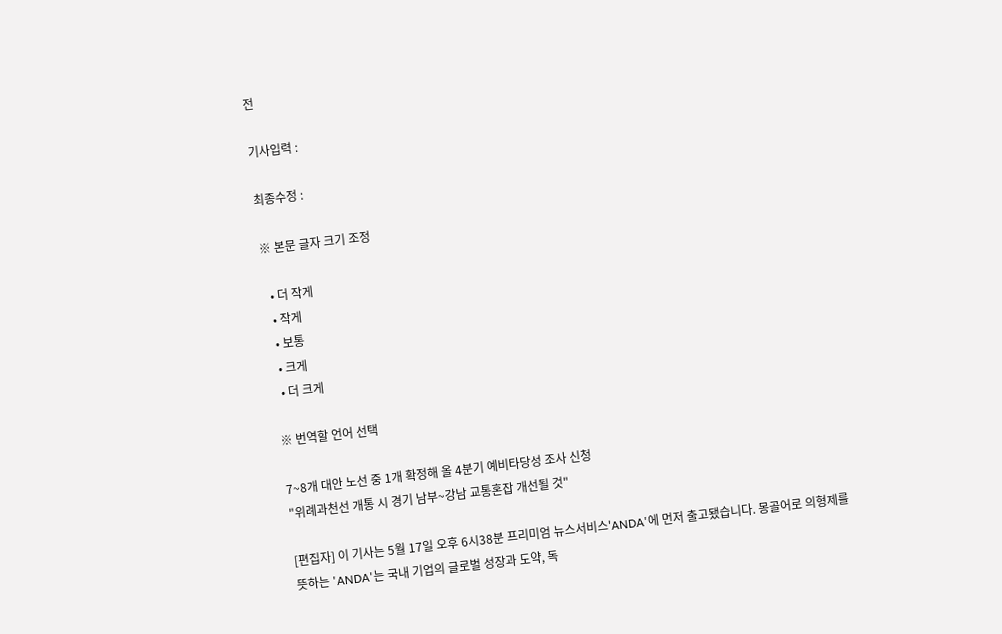전

기사입력 :

최종수정 :

※ 본문 글자 크기 조정

  • 더 작게
  • 작게
  • 보통
  • 크게
  • 더 크게

※ 번역할 언어 선택

7~8개 대안 노선 중 1개 확정해 올 4분기 예비타당성 조사 신청
"위례과천선 개통 시 경기 남부~강남 교통혼잡 개선될 것"

[편집자] 이 기사는 5월 17일 오후 6시38분 프리미엄 뉴스서비스'ANDA'에 먼저 출고됐습니다. 몽골어로 의형제를 뜻하는 'ANDA'는 국내 기업의 글로벌 성장과 도약, 독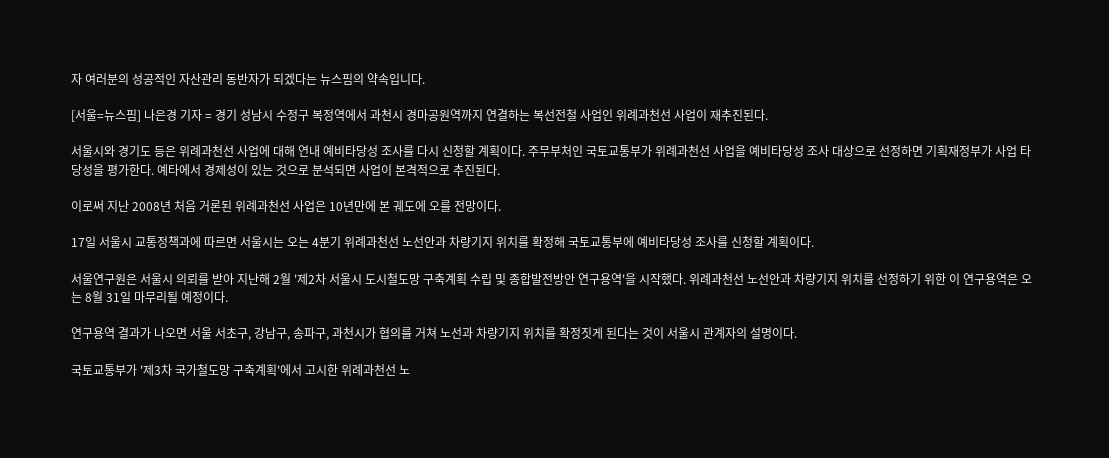자 여러분의 성공적인 자산관리 동반자가 되겠다는 뉴스핌의 약속입니다.

[서울=뉴스핌] 나은경 기자 = 경기 성남시 수정구 복정역에서 과천시 경마공원역까지 연결하는 복선전철 사업인 위례과천선 사업이 재추진된다.

서울시와 경기도 등은 위례과천선 사업에 대해 연내 예비타당성 조사를 다시 신청할 계획이다. 주무부처인 국토교통부가 위례과천선 사업을 예비타당성 조사 대상으로 선정하면 기획재정부가 사업 타당성을 평가한다. 예타에서 경제성이 있는 것으로 분석되면 사업이 본격적으로 추진된다.

이로써 지난 2008년 처음 거론된 위례과천선 사업은 10년만에 본 궤도에 오를 전망이다.

17일 서울시 교통정책과에 따르면 서울시는 오는 4분기 위례과천선 노선안과 차량기지 위치를 확정해 국토교통부에 예비타당성 조사를 신청할 계획이다.

서울연구원은 서울시 의뢰를 받아 지난해 2월 '제2차 서울시 도시철도망 구축계획 수립 및 종합발전방안 연구용역'을 시작했다. 위례과천선 노선안과 차량기지 위치를 선정하기 위한 이 연구용역은 오는 8월 31일 마무리될 예정이다.

연구용역 결과가 나오면 서울 서초구, 강남구, 송파구, 과천시가 협의를 거쳐 노선과 차량기지 위치를 확정짓게 된다는 것이 서울시 관계자의 설명이다.

국토교통부가 '제3차 국가철도망 구축계획'에서 고시한 위례과천선 노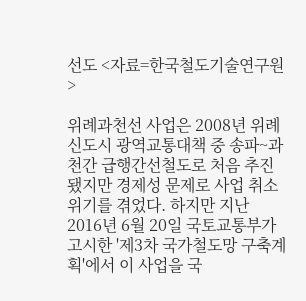선도 <자료=한국철도기술연구원>

위례과천선 사업은 2008년 위례신도시 광역교통대책 중 송파~과천간 급행간선철도로 처음 추진됐지만 경제성 문제로 사업 취소 위기를 겪었다. 하지만 지난 2016년 6월 20일 국토교통부가 고시한 '제3차 국가철도망 구축계획'에서 이 사업을 국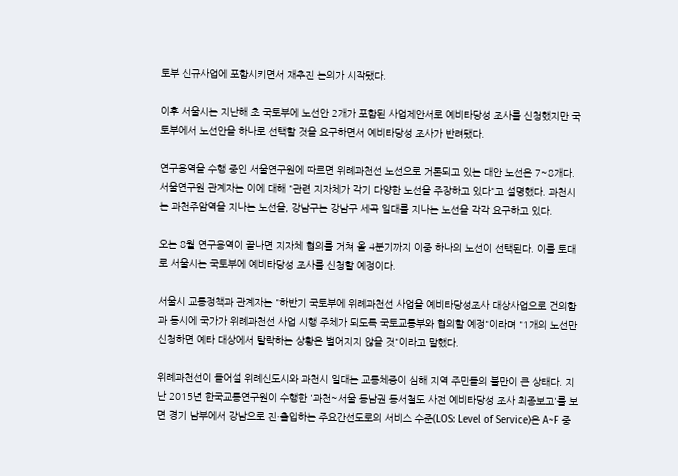토부 신규사업에 포함시키면서 재추진 논의가 시작됐다.

이후 서울시는 지난해 초 국토부에 노선안 2개가 포함된 사업제안서로 예비타당성 조사를 신청했지만 국토부에서 노선안을 하나로 선택할 것을 요구하면서 예비타당성 조사가 반려됐다.

연구용역을 수행 중인 서울연구원에 따르면 위례과천선 노선으로 거론되고 있는 대안 노선은 7~8개다. 서울연구원 관계자는 이에 대해 "관련 지자체가 각기 다양한 노선을 주장하고 있다"고 설명했다. 과천시는 과천주암역을 지나는 노선을, 강남구는 강남구 세곡 일대를 지나는 노선을 각각 요구하고 있다.

오는 8월 연구용역이 끝나면 지자체 협의를 거쳐 올 4분기까지 이중 하나의 노선이 선택된다. 이를 토대로 서울시는 국토부에 예비타당성 조사를 신청할 예정이다.

서울시 교통정책과 관계자는 "하반기 국토부에 위례과천선 사업을 예비타당성조사 대상사업으로 건의함과 동시에 국가가 위례과천선 사업 시행 주체가 되도록 국토교통부와 협의할 예정"이라며 "1개의 노선만 신청하면 예타 대상에서 탈락하는 상황은 벌어지지 않을 것"이라고 말했다.

위례과천선이 들어설 위례신도시와 과천시 일대는 교통체증이 심해 지역 주민들의 불만이 큰 상태다. 지난 2015년 한국교통연구원이 수행한 '과천~서울 동남권 동서철도 사전 예비타당성 조사 최종보고'를 보면 경기 남부에서 강남으로 진·출입하는 주요간선도로의 서비스 수준(LOS: Level of Service)은 A~F 중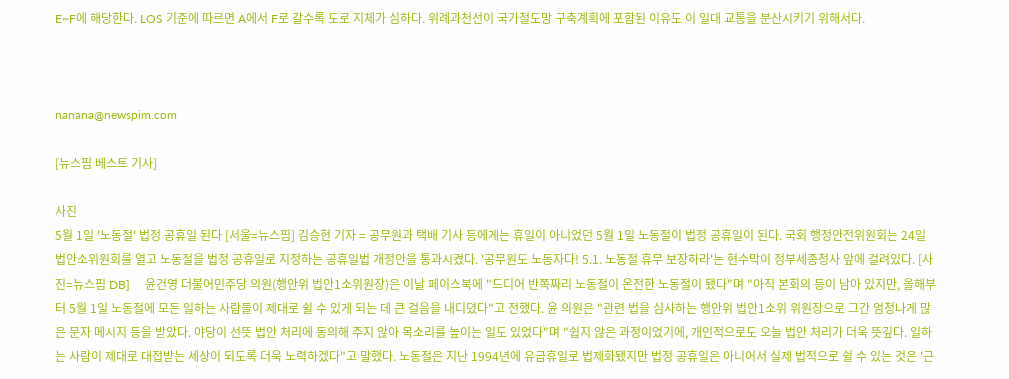E~F에 해당한다. LOS 기준에 따르면 A에서 F로 갈수록 도로 지체가 심하다. 위례과천선이 국가철도망 구축계획에 포함된 이유도 이 일대 교통을 분산시키기 위해서다.



nanana@newspim.com

[뉴스핌 베스트 기사]

사진
5월 1일 '노동절' 법정 공휴일 된다 [서울=뉴스핌] 김승현 기자 = 공무원과 택배 기사 등에게는 휴일이 아니었던 5월 1일 노동절이 법정 공휴일이 된다. 국회 행정안전위원회는 24일 법안소위원회를 열고 노동절을 법정 공휴일로 지정하는 공휴일법 개정안을 통과시켰다. '공무원도 노동자다! 5.1. 노동절 휴무 보장하라'는 현수막이 정부세종청사 앞에 걸려있다. [사진=뉴스핌 DB]     윤건영 더불어민주당 의원(행안위 법안1소위원장)은 이날 페이스북에 "드디어 반쪽짜리 노동절이 온전한 노동절이 됐다"며 "아직 본회의 등이 남아 있지만, 올해부터 5월 1일 노동절에 모든 일하는 사람들이 제대로 쉴 수 있게 되는 데 큰 걸음을 내디뎠다"고 전했다. 윤 의원은 "관련 법을 심사하는 행안위 법안1소위 위원장으로 그간 엄청나게 많은 문자 메시지 등을 받았다. 야당이 선뜻 법안 처리에 동의해 주지 않아 목소리를 높이는 일도 있었다"며 "쉽지 않은 과정이었기에, 개인적으로도 오늘 법안 처리가 더욱 뜻깊다. 일하는 사람이 제대로 대접받는 세상이 되도록 더욱 노력하겠다"고 말했다. 노동절은 지난 1994년에 유급휴일로 법제화됐지만 법정 공휴일은 아니어서 실제 법적으로 쉴 수 있는 것은 '근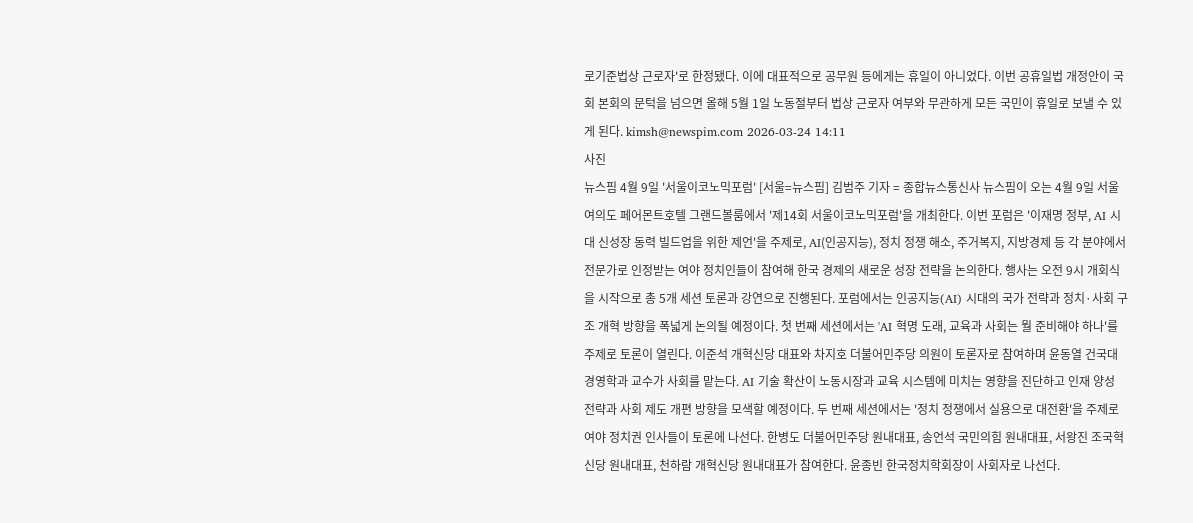로기준법상 근로자'로 한정됐다. 이에 대표적으로 공무원 등에게는 휴일이 아니었다. 이번 공휴일법 개정안이 국회 본회의 문턱을 넘으면 올해 5월 1일 노동절부터 법상 근로자 여부와 무관하게 모든 국민이 휴일로 보낼 수 있게 된다. kimsh@newspim.com 2026-03-24 14:11
사진
뉴스핌 4월 9일 '서울이코노믹포럼' [서울=뉴스핌] 김범주 기자 = 종합뉴스통신사 뉴스핌이 오는 4월 9일 서울 여의도 페어몬트호텔 그랜드볼룸에서 '제14회 서울이코노믹포럼'을 개최한다. 이번 포럼은 '이재명 정부, AI 시대 신성장 동력 빌드업을 위한 제언'을 주제로, AI(인공지능), 정치 정쟁 해소, 주거복지, 지방경제 등 각 분야에서 전문가로 인정받는 여야 정치인들이 참여해 한국 경제의 새로운 성장 전략을 논의한다. 행사는 오전 9시 개회식을 시작으로 총 5개 세션 토론과 강연으로 진행된다. 포럼에서는 인공지능(AI) 시대의 국가 전략과 정치·사회 구조 개혁 방향을 폭넓게 논의될 예정이다. 첫 번째 세션에서는 'AI 혁명 도래, 교육과 사회는 뭘 준비해야 하나'를 주제로 토론이 열린다. 이준석 개혁신당 대표와 차지호 더불어민주당 의원이 토론자로 참여하며 윤동열 건국대 경영학과 교수가 사회를 맡는다. AI 기술 확산이 노동시장과 교육 시스템에 미치는 영향을 진단하고 인재 양성 전략과 사회 제도 개편 방향을 모색할 예정이다. 두 번째 세션에서는 '정치 정쟁에서 실용으로 대전환'을 주제로 여야 정치권 인사들이 토론에 나선다. 한병도 더불어민주당 원내대표, 송언석 국민의힘 원내대표, 서왕진 조국혁신당 원내대표, 천하람 개혁신당 원내대표가 참여한다. 윤종빈 한국정치학회장이 사회자로 나선다.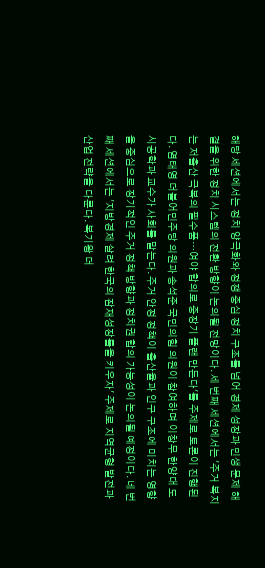해당 세션에서는 정치 양극화와 정쟁 중심 정치 구조를 넘어 경제 성장과 민생 문제 해결을 위한 정치 시스템의 전환 방향이 논의될 전망이다. 세 번째 세션에서는 '주거 복지는 저출산 극복의 필수품…여야 합의로 중장기 플랜 만든다'를 주제로 토론이 진행된다. 염태영 더불어민주당 의원과 송석준 국민의힘 의원이 참여하며 이창무 한양대 도시공학과 교수가 사회를 맡는다. 주거 안정 정책이 출산율과 인구 구조에 미치는 영향을 중심으로 장기적인 주거 정책 방향과 정치권 합의 가능성이 논의될 예정이다. 네 번째 세션에서는 '지방경제 살려 한국의 잠재성장률을 키우자' 주제로 지역균형 발전과 산업 전략을 다룬다. 복기왕 더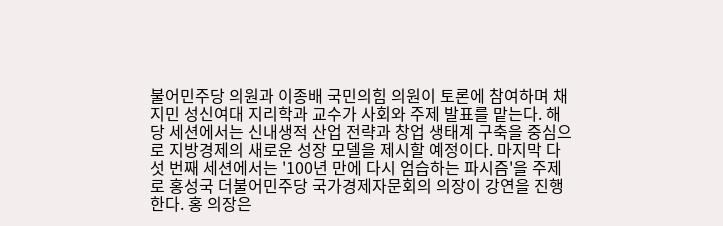불어민주당 의원과 이종배 국민의힘 의원이 토론에 참여하며 채지민 성신여대 지리학과 교수가 사회와 주제 발표를 맡는다. 해당 세션에서는 신내생적 산업 전략과 창업 생태계 구축을 중심으로 지방경제의 새로운 성장 모델을 제시할 예정이다. 마지막 다섯 번째 세션에서는 '100년 만에 다시 엄습하는 파시즘'을 주제로 홍성국 더불어민주당 국가경제자문회의 의장이 강연을 진행한다. 홍 의장은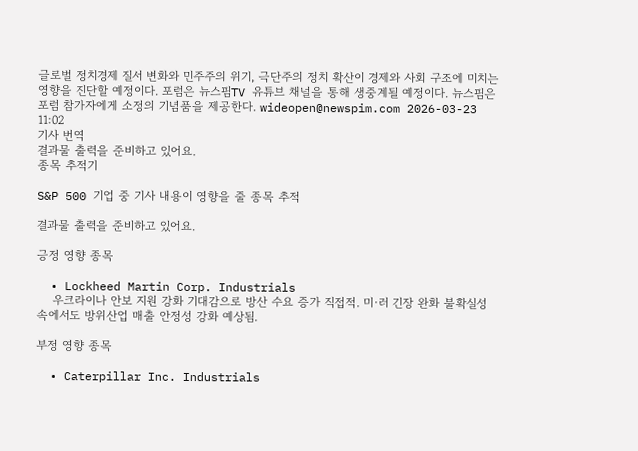글로벌 정치경제 질서 변화와 민주주의 위기, 극단주의 정치 확산이 경제와 사회 구조에 미치는 영향을 진단할 예정이다. 포럼은 뉴스핌TV 유튜브 채널을 통해 생중계될 예정이다. 뉴스핌은 포럼 참가자에게 소정의 기념품을 제공한다. wideopen@newspim.com 2026-03-23 11:02
기사 번역
결과물 출력을 준비하고 있어요.
종목 추적기

S&P 500 기업 중 기사 내용이 영향을 줄 종목 추적

결과물 출력을 준비하고 있어요.

긍정 영향 종목

  • Lockheed Martin Corp. Industrials
    우크라이나 안보 지원 강화 기대감으로 방산 수요 증가 직접적. 미·러 긴장 완화 불확실성 속에서도 방위산업 매출 안정성 강화 예상됨.

부정 영향 종목

  • Caterpillar Inc. Industrials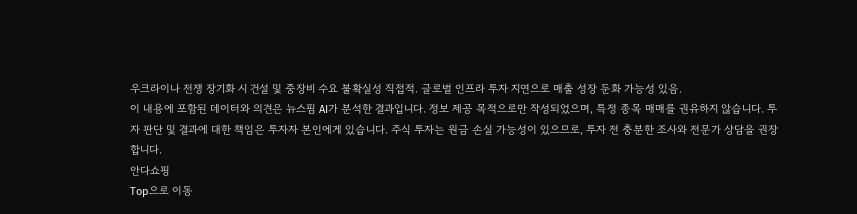우크라이나 전쟁 장기화 시 건설 및 중장비 수요 불확실성 직접적. 글로벌 인프라 투자 지연으로 매출 성장 둔화 가능성 있음.
이 내용에 포함된 데이터와 의견은 뉴스핌 AI가 분석한 결과입니다. 정보 제공 목적으로만 작성되었으며, 특정 종목 매매를 권유하지 않습니다. 투자 판단 및 결과에 대한 책임은 투자자 본인에게 있습니다. 주식 투자는 원금 손실 가능성이 있으므로, 투자 전 충분한 조사와 전문가 상담을 권장합니다.
안다쇼핑
Top으로 이동